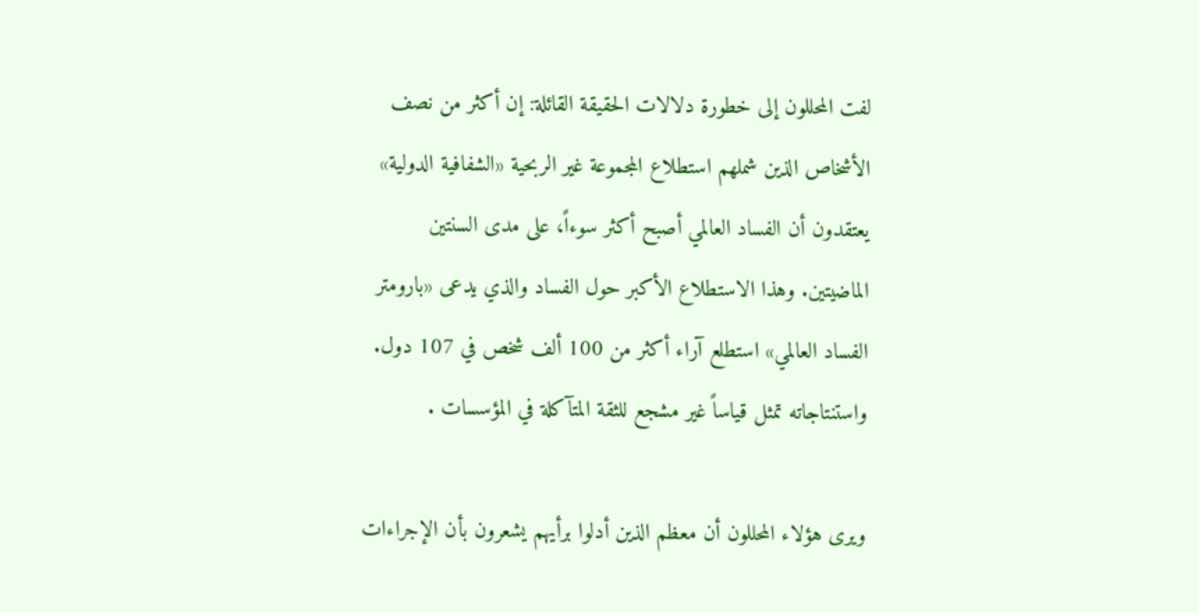لفت المحللون إلى خطورة دلالات الحقيقة القائلة: إن أكثر من نصف الأشخاص الذين شملهم استطلاع المجموعة غير الربحية «الشفافية الدولية» يعتقدون أن الفساد العالمي أصبح أكثر سوءاً، على مدى السنتين الماضيتين. وهذا الاستطلاع الأكبر حول الفساد والذي يدعى «بارومتر الفساد العالمي» استطلع آراء أكثر من 100 ألف شخص في 107 دول. واستنتاجاته تمثل قياساً غير مشجع للثقة المتآكلة في المؤسسات .

ويرى هؤلاء المحللون أن معظم الذين أدلوا برأيهم يشعرون بأن الإجراءات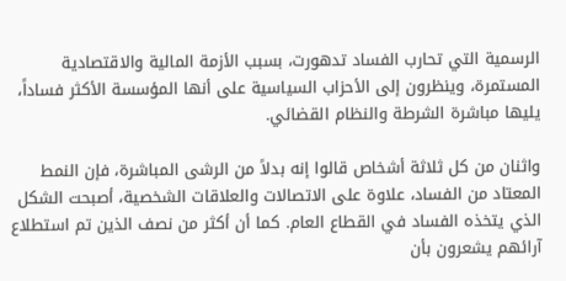الرسمية التي تحارب الفساد تدهورت، بسبب الأزمة المالية والاقتصادية المستمرة، وينظرون إلى الأحزاب السياسية على أنها المؤسسة الأكثر فساداً، يليها مباشرة الشرطة والنظام القضائي.

واثنان من كل ثلاثة أشخاص قالوا إنه بدلاً من الرشى المباشرة، فإن النمط المعتاد من الفساد، علاوة على الاتصالات والعلاقات الشخصية، أصبحت الشكل الذي يتخذه الفساد في القطاع العام. كما أن أكثر من نصف الذين تم استطلاع آرائهم يشعرون بأن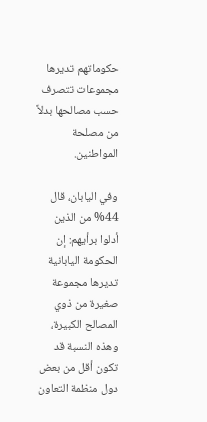حكوماتهم تديرها مجموعات تتصرف حسب مصالحها بدلاً من مصلحة المواطنين.

وفي اليابان، قال 44% من الذين أدلوا برأيهم: إن الحكومة اليابانية تديرها مجموعة صغيرة من ذوي المصالح الكبيرة، وهذه النسبة قد تكون أقل من بعض دول منظمة التعاون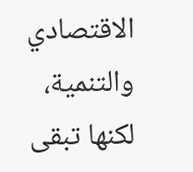الاقتصادي والتنمية، لكنها تبقى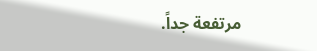مرتفعة جداً.